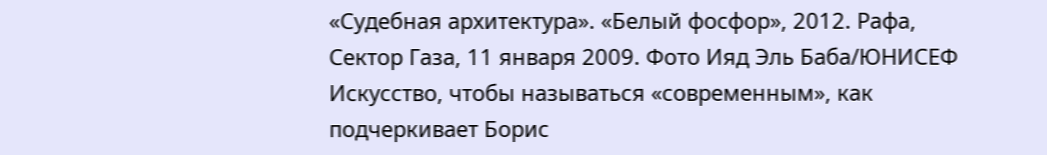«Судебная архитектура». «Белый фосфор», 2012. Рафа, Сектор Газа, 11 января 2009. Фото Ияд Эль Баба/ЮНИСЕФ
Искусство, чтобы называться «современным», как подчеркивает Борис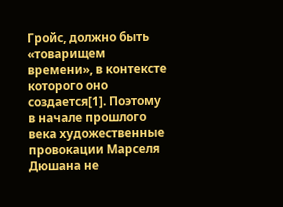Гройс, должно быть «товарищем времени», в контексте которого оно создается[1]. Поэтому в начале прошлого века художественные провокации Марселя Дюшана не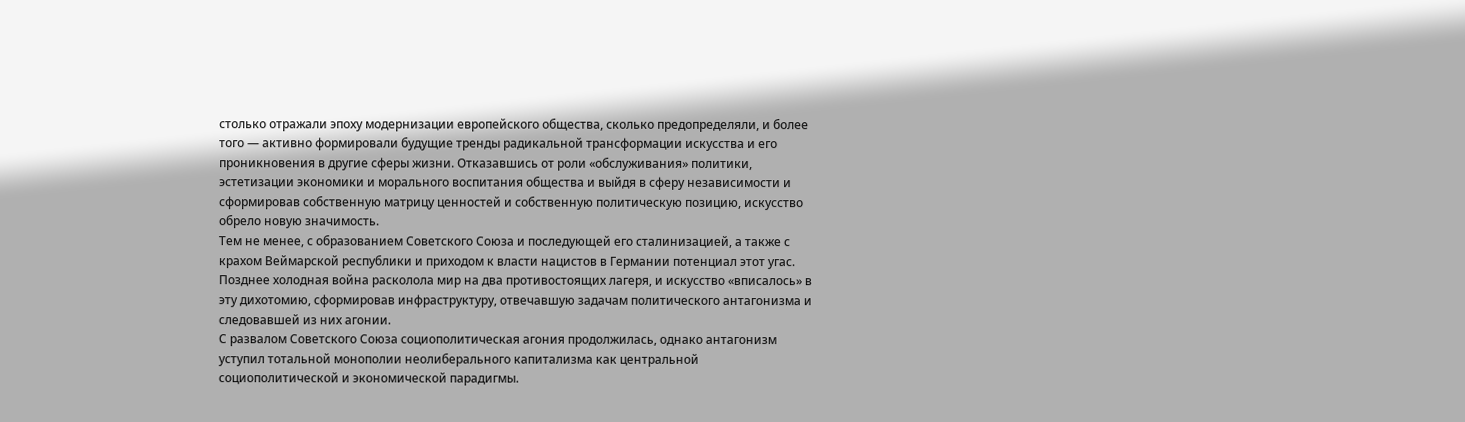столько отражали эпоху модернизации европейского общества, сколько предопределяли, и более того — активно формировали будущие тренды радикальной трансформации искусства и его проникновения в другие сферы жизни. Отказавшись от роли «обслуживания» политики, эстетизации экономики и морального воспитания общества и выйдя в сферу независимости и сформировав собственную матрицу ценностей и собственную политическую позицию, искусство обрело новую значимость.
Тем не менее, с образованием Советского Союза и последующей его сталинизацией, а также с крахом Веймарской республики и приходом к власти нацистов в Германии потенциал этот угас. Позднее холодная война расколола мир на два противостоящих лагеря, и искусство «вписалось» в эту дихотомию, сформировав инфраструктуру, отвечавшую задачам политического антагонизма и следовавшей из них агонии.
С развалом Советского Союза социополитическая агония продолжилась, однако антагонизм уступил тотальной монополии неолиберального капитализма как центральной социополитической и экономической парадигмы.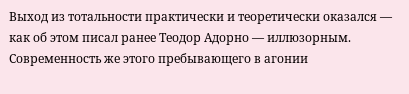Выход из тотальности практически и теоретически оказался — как об этом писал ранее Теодор Адорно — иллюзорным. Современность же этого пребывающего в агонии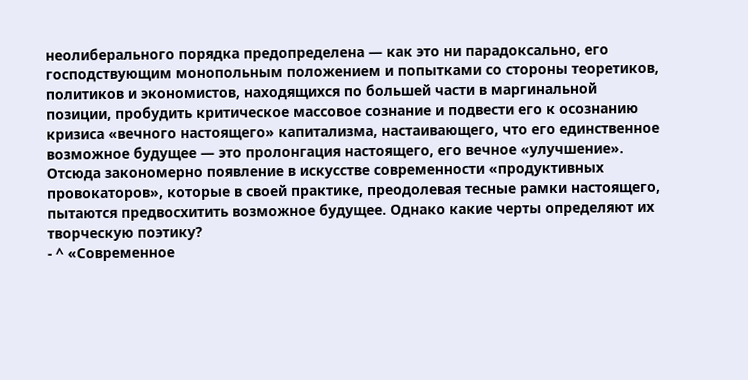неолиберального порядка предопределена — как это ни парадоксально, его господствующим монопольным положением и попытками со стороны теоретиков, политиков и экономистов, находящихся по большей части в маргинальной позиции, пробудить критическое массовое сознание и подвести его к осознанию кризиса «вечного настоящего» капитализма, настаивающего, что его единственное возможное будущее — это пролонгация настоящего, его вечное «улучшение».
Отсюда закономерно появление в искусстве современности «продуктивных провокаторов», которые в своей практике, преодолевая тесные рамки настоящего, пытаются предвосхитить возможное будущее. Однако какие черты определяют их творческую поэтику?
- ^ «Современное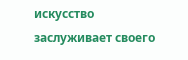искусство заслуживает своего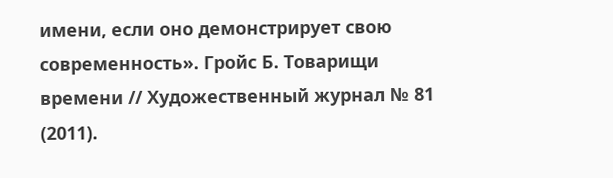имени, если оно демонстрирует свою современность». Гройс Б. Товарищи времени // Художественный журнал № 81 (2011).